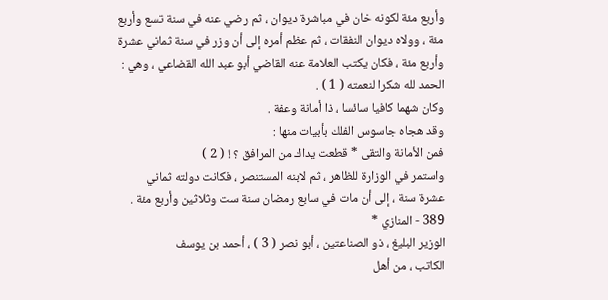وأربع مئة لكونه خان في مباشرة ديوان ، ثم رضي عنه في سنة تسع وأربع
مئة ، وولاه ديوان النفقات ، ثم عظم أمره إلى أن وزر في سنة ثماني عشرة
وأربع مئة ، فكان يكتب العلامة عنه القاضي أبو عبد الله القضاعي ، وهي :
الحمد لله شكرا لنعمته ( 1 ) .
وكان شهما كافيا سائسا ، ذا أمانة وعفة .
وقد هجاه جاسوس الفلك بأبيات منها :
فمن الأمانة والتقى * قطعت يداك من المرافق ؟ ! ( 2 )
واستمر في الوزارة للظاهر ، ثم لابنه المستنصر ، فكانت دولته ثماني
عشرة سنة ، إلى أن مات في سابع رمضان سنة ست وثلاثين وأربع مئة .
389 - المنازي *
الوزير البليغ ، ذو الصناعتين ، أبو نصر ( 3 ) ، أحمد بن يوسف
الكاتب ، من أهل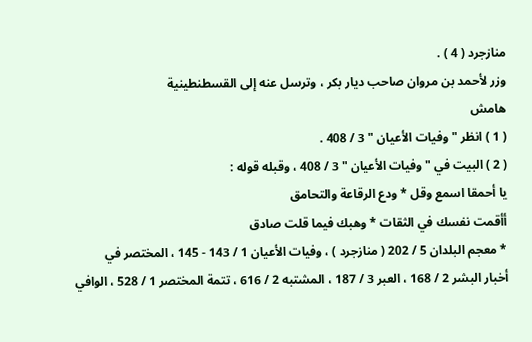منازجرد ( 4 ) .
وزر لأحمد بن مروان صاحب ديار بكر ، وترسل عنه إلى القسطنطينية
هامش
( 1 ) انظر " وفيات الأعيان " 3 / 408 .
( 2 ) البيت في " وفيات الأعيان " 3 / 408 ، وقبله قوله :
يا أحمقا اسمع وقل * ودع الرقاعة والتحامق
أأقمت نفسك في الثقات * وهبك فيما قلت صادق
* معجم البلدان 5 / 202 ( منازجرد ) ، وفيات الأعيان 1 / 143 - 145 ، المختصر في
أخبار البشر 2 / 168 ، العبر 3 / 187 ، المشتبه 2 / 616 ، تتمة المختصر 1 / 528 ، الوافي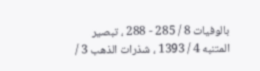بالوفيات 8 / 285 - 288 ، تبصير المتنبه 4 / 1393 ، شذرات الذهب 3 /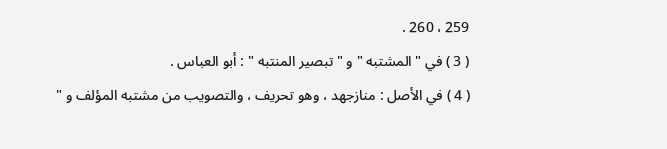259 ، 260 .
( 3 ) في " المشتبه " و " تبصير المنتبه " : أبو العباس .
( 4 ) في الأصل : منازجهد ، وهو تحريف ، والتصويب من مشتبه المؤلف و "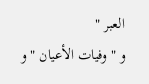العبر "
و " وفيات الأعيان " و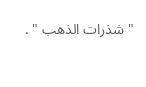" شذرات الذهب " .